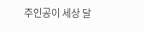주인공이 세상 달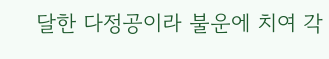달한 다정공이라 불운에 치여 각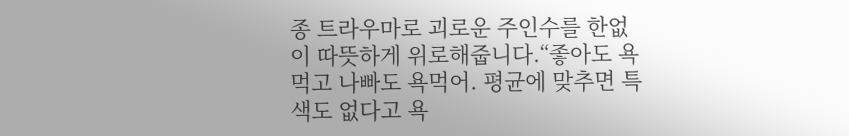종 트라우마로 괴로운 주인수를 한없이 따뜻하게 위로해줍니다.“좋아도 욕먹고 나빠도 욕먹어. 평균에 맞추면 특색도 없다고 욕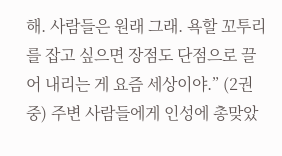해. 사람들은 원래 그래. 욕할 꼬투리를 잡고 싶으면 장점도 단점으로 끌어 내리는 게 요즘 세상이야.” (2권 중) 주변 사람들에게 인성에 총맞았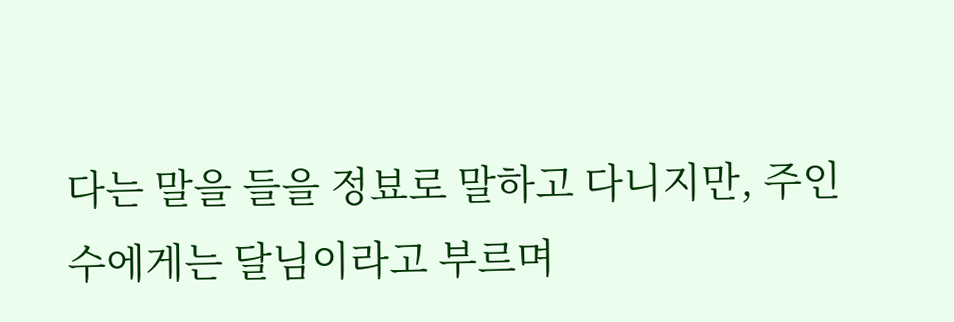다는 말을 들을 정뵤로 말하고 다니지만, 주인수에게는 달님이라고 부르며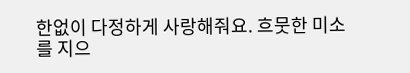한없이 다정하게 사랑해줘요. 흐뭇한 미소를 지으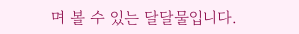며 볼 수 있는 달달물입니다.